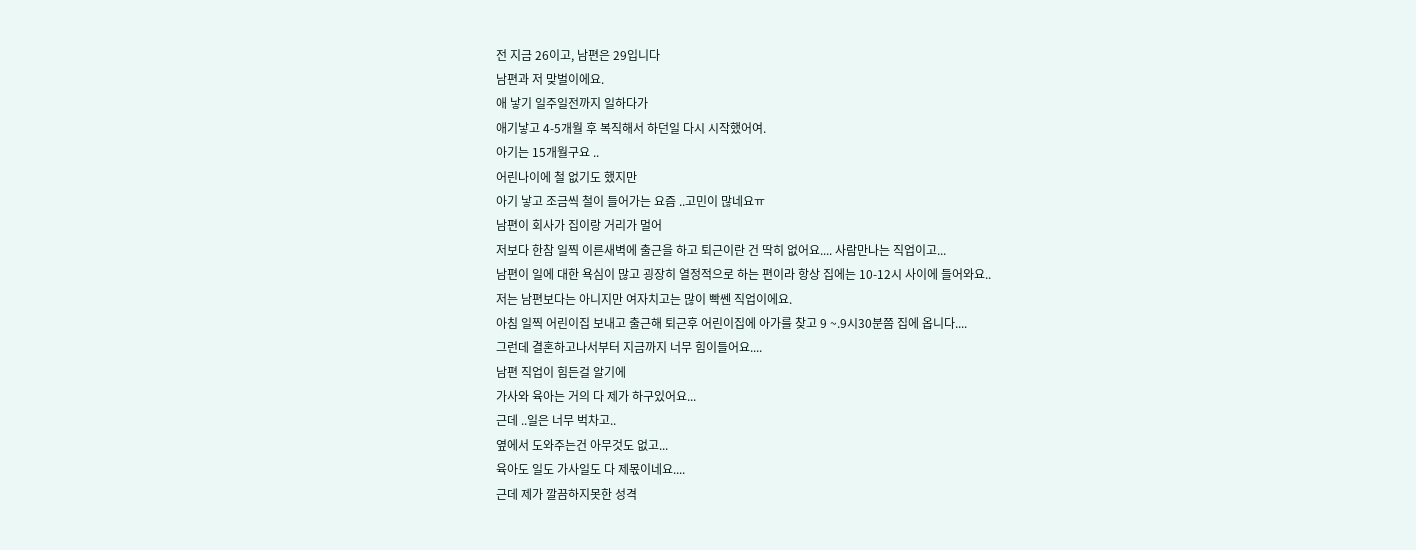전 지금 26이고, 남편은 29입니다
남편과 저 맞벌이에요.
애 낳기 일주일전까지 일하다가
애기낳고 4-5개월 후 복직해서 하던일 다시 시작했어여.
아기는 15개월구요 ..
어린나이에 철 없기도 했지만
아기 낳고 조금씩 철이 들어가는 요즘 ..고민이 많네요ㅠ
남편이 회사가 집이랑 거리가 멀어
저보다 한참 일찍 이른새벽에 출근을 하고 퇴근이란 건 딱히 없어요.... 사람만나는 직업이고...
남편이 일에 대한 욕심이 많고 굉장히 열정적으로 하는 편이라 항상 집에는 10-12시 사이에 들어와요..
저는 남편보다는 아니지만 여자치고는 많이 빡쎈 직업이에요.
아침 일찍 어린이집 보내고 출근해 퇴근후 어린이집에 아가를 찾고 9 ~.9시30분쯤 집에 옵니다....
그런데 결혼하고나서부터 지금까지 너무 힘이들어요....
남편 직업이 힘든걸 알기에
가사와 육아는 거의 다 제가 하구있어요...
근데 ..일은 너무 벅차고..
옆에서 도와주는건 아무것도 없고...
육아도 일도 가사일도 다 제몫이네요....
근데 제가 깔끔하지못한 성격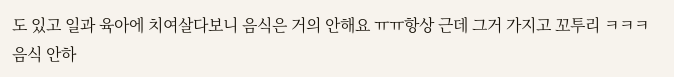도 있고 일과 육아에 치여살다보니 음식은 거의 안해요 ㅠㅠ항상 근데 그거 가지고 꼬투리 ㅋㅋㅋ
음식 안하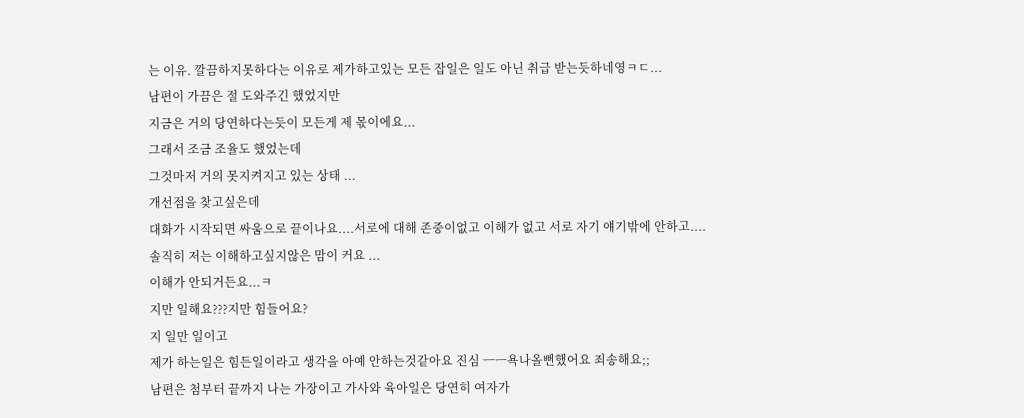는 이유. 깔끔하지못하다는 이유로 제가하고있는 모든 잡일은 일도 아닌 취급 받는듯하네영ㅋㄷ...
남편이 가끔은 절 도와주긴 했었지만
지금은 거의 당연하다는듯이 모든게 제 몫이에요...
그래서 조금 조율도 했었는데
그것마저 거의 못지켜지고 있는 상태 ...
개선점을 찾고싶은데
대화가 시작되면 싸움으로 끝이나요....서로에 대해 존중이없고 이해가 없고 서로 자기 얘기밖에 안하고....
솔직히 저는 이해하고싶지않은 맘이 커요 ...
이해가 안되거든요...ㅋ
지만 일해요???지만 힘들어요?
지 일만 일이고
제가 하는일은 힘든일이라고 생각을 아예 안하는것같아요 진심 ㅡㅡ욕나올뻔했어요 죄송해요;;
남편은 첨부터 끝까지 나는 가장이고 가사와 육아일은 당연히 여자가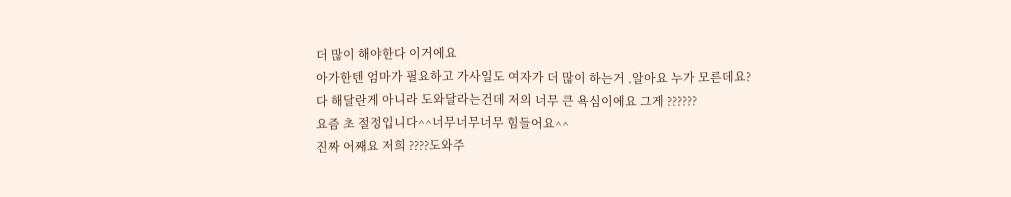더 많이 해야한다 이거에요
아가한텐 엄마가 필요하고 가사일도 여자가 더 많이 하는거 .알아요 누가 모른데요?
다 해달란게 아니라 도와달라는건데 저의 너무 큰 욕심이에요 그게 ??????
요즘 초 절정입니다^^너무너무너무 힘들어요^^
진짜 어째요 저희 ????도와주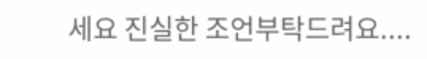세요 진실한 조언부탁드려요....